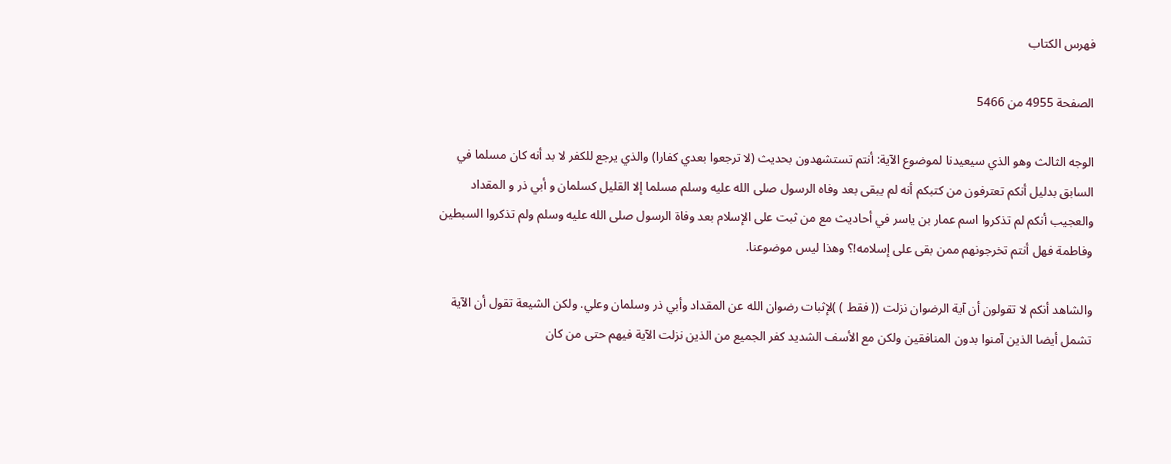فهرس الكتاب

الصفحة 4955 من 5466

الوجه الثالث وهو الذي سيعيدنا لموضوع الآية: أنتم تستشهدون بحديث (لا ترجعوا بعدي كفارا) والذي يرجع للكفر لا بد أنه كان مسلما في السابق بدليل أنكم تعترفون من كتبكم أنه لم يبقى بعد وفاه الرسول صلى الله عليه وسلم مسلما إلا القليل كسلمان و أبي ذر و المقداد والعجيب أنكم لم تذكروا اسم عمار بن ياسر في أحاديث مع من ثبت على الإسلام بعد وفاة الرسول صلى الله عليه وسلم ولم تذكروا السبطين وفاطمة فهل أنتم تخرجونهم ممن بقى على إسلامه!؟ وهذا ليس موضوعنا.

والشاهد أنكم لا تقولون أن آية الرضوان نزلت (( فقط ) )لإثبات رضوان الله عن المقداد وأبي ذر وسلمان وعلي. ولكن الشيعة تقول أن الآية تشمل أيضا الذين آمنوا بدون المنافقين ولكن مع الأسف الشديد كفر الجميع من الذين نزلت الآية فيهم حتى من كان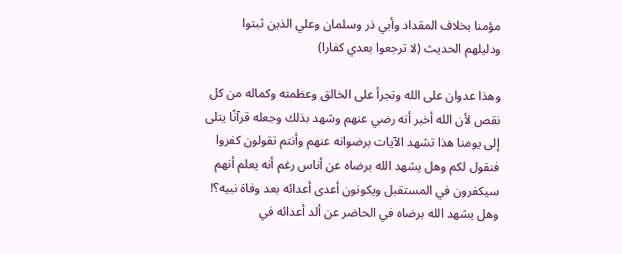مؤمنا بخلاف المقداد وأبي ذر وسلمان وعلي الذين ثبتوا ودليلهم الحديث (لا ترجعوا بعدي كفارا)

وهذا عدوان على الله وتجرأ على الخالق وعظمته وكماله من كل نقص لأن الله أخبر أنه رضي عنهم وشهد بذلك وجعله قرآنًا يتلى إلى يومنا هذا تشهد الآيات برضوانه عنهم وأنتم تقولون كفروا فنقول لكم وهل يشهد الله برضاه عن أناس رغم أنه يعلم أنهم سيكفرون في المستقبل ويكونون أعدى أعدائه بعد وفاة نبيه؟! وهل يشهد الله برضاه في الحاضر عن ألد أعدائه في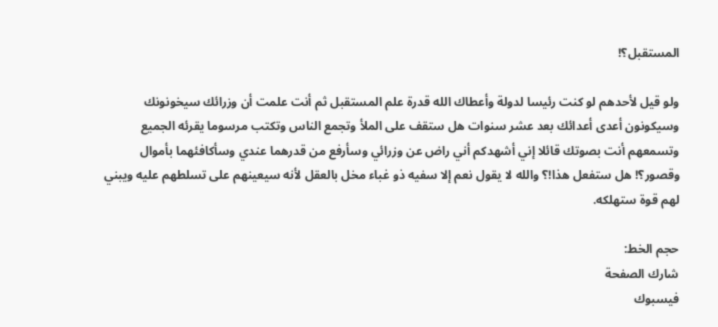المستقبل؟!

ولو قيل لأحدهم لو كنت رئيسا لدولة وأعطاك الله قدرة علم المستقبل ثم أنت علمت أن وزرائك سيخونونك وسيكونون أعدى أعدائك بعد عشر سنوات هل ستقف على الملأ وتجمع الناس وتكتب مرسوما يقرئه الجميع وتسمعهم أنت بصوتك قائلا إني أشهدكم أني راض عن وزرائي وسأرفع من قدرهما عندي وسأكافئهما بأموال وقصور؟! هل ستفعل هذا!؟ والله لا يقول نعم إلا سفيه ذو غباء مخل بالعقل لأنه سيعينهم على تسلطهم عليه ويبني لهم قوة ستهلكه.

حجم الخط:
شارك الصفحة
فيسبوك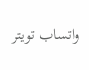واتساب تويتر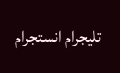تليجرام انستجرام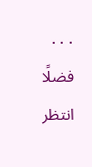. . .
فضلًا انتظر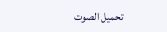تحميل الصوت